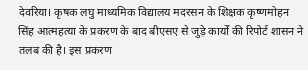देवरिया। कृषक लघु माध्यमिक विद्यालय मदरसन के शिक्षक कृष्णमोहन सिंह आत्महत्या के प्रकरण के बाद बीएसए से जुड़े कार्यों की रिपोर्ट शासन ने तलब की है। इस प्रकरण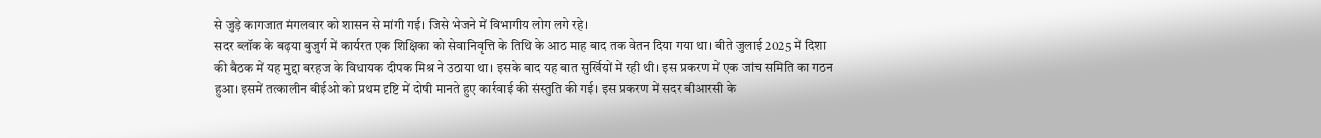से जुड़े कागजात मंगलवार को शासन से मांगी गई। जिसे भेजने में विभागीय लोग लगे रहे।
सदर ब्लॉक के बढ़या बुजुर्ग में कार्यरत एक शिक्षिका को सेवानिवृत्ति के तिथि के आठ माह बाद तक वेतन दिया गया था। बीते जुलाई 2025 में दिशा की बैठक में यह मुद्दा बरहज के विधायक दीपक मिश्र ने उठाया था। इसके बाद यह बात सुर्खियों में रही थी। इस प्रकरण में एक जांच समिति का गठन हुआ। इसमें तत्कालीन बीईओ को प्रथम दृष्टि में दोषी मानते हुए कार्रवाई की संस्तुति की गई। इस प्रकरण में सदर बीआरसी के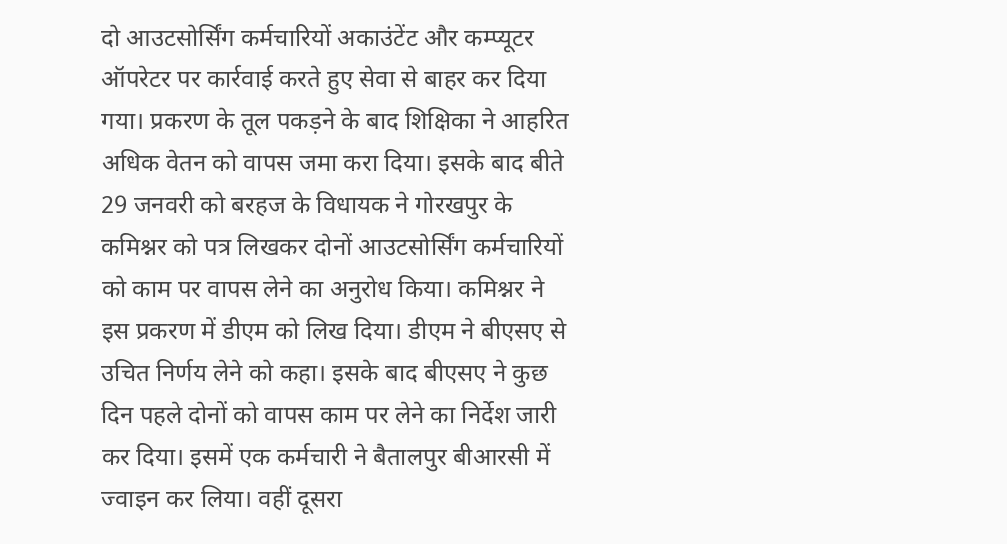दो आउटसोर्सिंग कर्मचारियों अकाउंटेंट और कम्प्यूटर ऑपरेटर पर कार्रवाई करते हुए सेवा से बाहर कर दिया गया। प्रकरण के तूल पकड़ने के बाद शिक्षिका ने आहरित अधिक वेतन को वापस जमा करा दिया। इसके बाद बीते 29 जनवरी को बरहज के विधायक ने गोरखपुर के कमिश्नर को पत्र लिखकर दोनों आउटसोर्सिंग कर्मचारियों को काम पर वापस लेने का अनुरोध किया। कमिश्नर ने इस प्रकरण में डीएम को लिख दिया। डीएम ने बीएसए से उचित निर्णय लेने को कहा। इसके बाद बीएसए ने कुछ दिन पहले दोनों को वापस काम पर लेने का निर्देश जारी कर दिया। इसमें एक कर्मचारी ने बैतालपुर बीआरसी में ज्वाइन कर लिया। वहीं दूसरा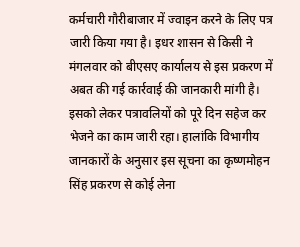कर्मचारी गौरीबाजार में ज्वाइन करने के लिए पत्र जारी किया गया है। इधर शासन से किसी ने मंगलवार को बीएसए कार्यालय से इस प्रकरण में अबत की गई कार्रवाई की जानकारी मांगी है। इसको लेकर पत्रावलियों को पूरे दिन सहेज कर भेजने का काम जारी रहा। हालांकि विभागीय जानकारों के अनुसार इस सूचना का कृष्णमोहन सिंह प्रकरण से कोई लेना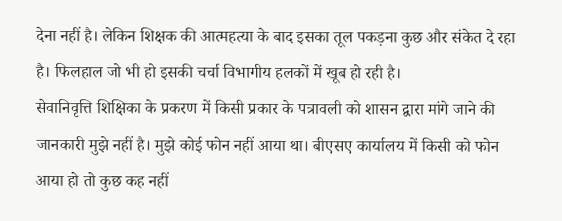देना नहीं है। लेकिन शिक्षक की आत्महत्या के बाद इसका तूल पकड़ना कुछ और संकेत दे रहा है। फिलहाल जो भी हो इसकी चर्चा विभागीय हलकों में खूब हो रही है।
सेवानिवृत्ति शिक्षिका के प्रकरण में किसी प्रकार के पत्रावली को शासन द्वारा मांगे जाने की जानकारी मुझे नहीं है। मुझे कोई फोन नहीं आया था। बीएसए कार्यालय में किसी को फोन आया हो तो कुछ कह नहीं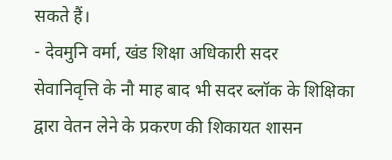सकते हैं।
- देवमुनि वर्मा, खंड शिक्षा अधिकारी सदर
सेवानिवृत्ति के नौ माह बाद भी सदर ब्लॉक के शिक्षिका द्वारा वेतन लेने के प्रकरण की शिकायत शासन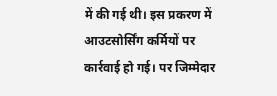में की गई थी। इस प्रकरण में आउटसोर्सिंग कर्मियों पर कार्रवाई हो गई। पर जिम्मेदार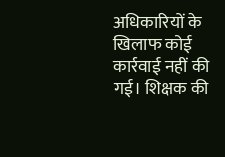अधिकारियों के खिलाफ कोई कार्रवाई नहीं की गई। शिक्षक की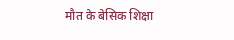मौत के बेसिक शिक्षा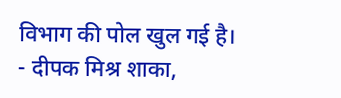विभाग की पोल खुल गई है।
- दीपक मिश्र शाका,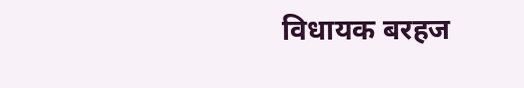विधायक बरहज